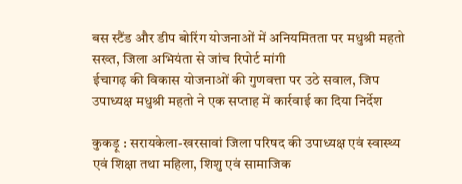बस स्टैंड और डीप बोरिंग योजनाओं में अनियमितता पर मधुश्री महतो सख्त, जिला अभियंता से जांच रिपोर्ट मांगी
ईचागढ़ की विकास योजनाओं की गुणवत्ता पर उठे सवाल, जिप उपाध्यक्ष मधुश्री महतो ने एक सप्ताह में कार्रवाई का दिया निर्देश

कुकड़ू : सरायकेला-खरसावां जिला परिषद की उपाध्यक्ष एवं स्वास्थ्य एवं शिक्षा तथा महिला, शिशु एवं सामाजिक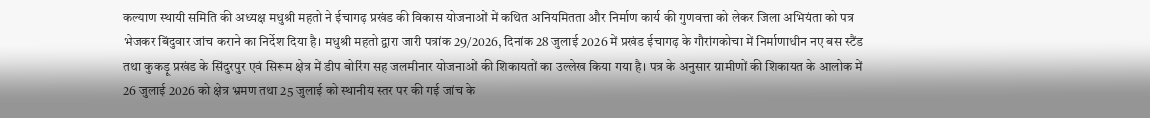कल्याण स्थायी समिति की अध्यक्ष मधुश्री महतो ने ईचागढ़ प्रखंड की विकास योजनाओं में कथित अनियमितता और निर्माण कार्य की गुणवत्ता को लेकर जिला अभियंता को पत्र भेजकर बिंदुवार जांच कराने का निर्देश दिया है। मधुश्री महतो द्वारा जारी पत्रांक 29/2026, दिनांक 28 जुलाई 2026 में प्रखंड ईचागढ़ के गौरांगकोचा में निर्माणाधीन नए बस स्टैंड तथा कुकड़ू प्रखंड के सिंदुरपुर एवं सिरूम क्षेत्र में डीप बोरिंग सह जलमीनार योजनाओं की शिकायतों का उल्लेख किया गया है। पत्र के अनुसार ग्रामीणों की शिकायत के आलोक में 26 जुलाई 2026 को क्षेत्र भ्रमण तथा 25 जुलाई को स्थानीय स्तर पर की गई जांच के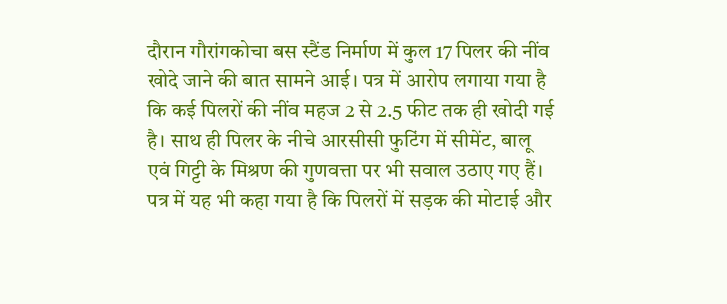दौरान गौरांगकोचा बस स्टैंड निर्माण में कुल 17 पिलर की नींव खोदे जाने की बात सामने आई। पत्र में आरोप लगाया गया है कि कई पिलरों की नींव महज 2 से 2.5 फीट तक ही खोदी गई है। साथ ही पिलर के नीचे आरसीसी फुटिंग में सीमेंट, बालू एवं गिट्टी के मिश्रण की गुणवत्ता पर भी सवाल उठाए गए हैं। पत्र में यह भी कहा गया है कि पिलरों में सड़क की मोटाई और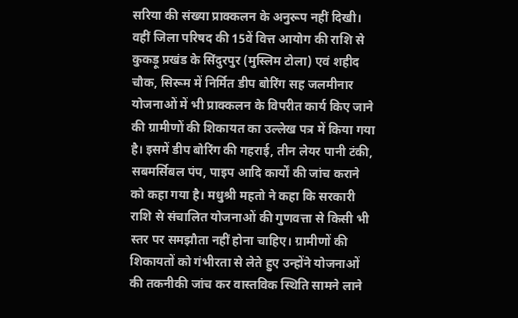सरिया की संख्या प्राक्कलन के अनुरूप नहीं दिखी। वहीं जिला परिषद की 15वें वित्त आयोग की राशि से कुकड़ू प्रखंड के सिंदुरपुर (मुस्लिम टोला) एवं शहीद चौक, सिरूम में निर्मित डीप बोरिंग सह जलमीनार योजनाओं में भी प्राक्कलन के विपरीत कार्य किए जाने की ग्रामीणों की शिकायत का उल्लेख पत्र में किया गया है। इसमें डीप बोरिंग की गहराई, तीन लेयर पानी टंकी, सबमर्सिबल पंप, पाइप आदि कार्यों की जांच कराने को कहा गया है। मधुश्री महतो ने कहा कि सरकारी राशि से संचालित योजनाओं की गुणवत्ता से किसी भी स्तर पर समझौता नहीं होना चाहिए। ग्रामीणों की शिकायतों को गंभीरता से लेते हुए उन्होंने योजनाओं की तकनीकी जांच कर वास्तविक स्थिति सामने लाने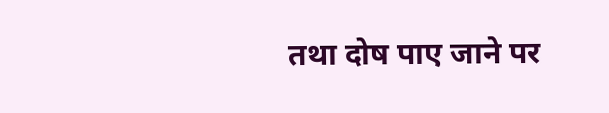तथा दोष पाए जाने पर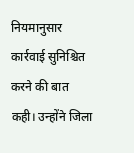नियमानुसार कार्रवाई सुनिश्चित करने की बात कही। उन्होंने जिला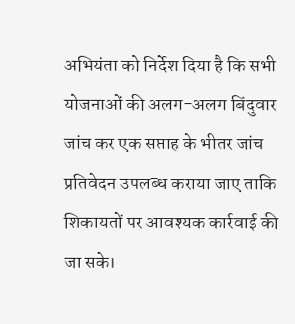अभियंता को निर्देश दिया है कि सभी योजनाओं की अलग-अलग बिंदुवार जांच कर एक सप्ताह के भीतर जांच प्रतिवेदन उपलब्ध कराया जाए ताकि शिकायतों पर आवश्यक कार्रवाई की जा सके।